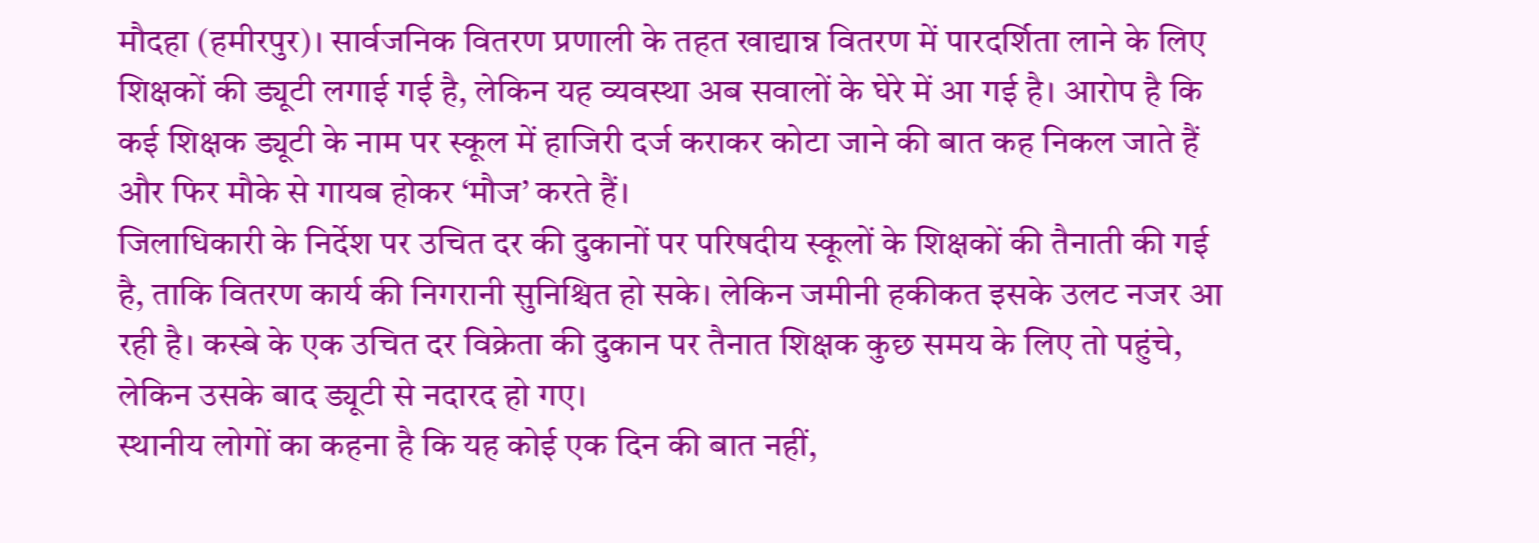मौदहा (हमीरपुर)। सार्वजनिक वितरण प्रणाली के तहत खाद्यान्न वितरण में पारदर्शिता लाने के लिए शिक्षकों की ड्यूटी लगाई गई है, लेकिन यह व्यवस्था अब सवालों के घेरे में आ गई है। आरोप है कि कई शिक्षक ड्यूटी के नाम पर स्कूल में हाजिरी दर्ज कराकर कोटा जाने की बात कह निकल जाते हैं और फिर मौके से गायब होकर ‘मौज’ करते हैं।
जिलाधिकारी के निर्देश पर उचित दर की दुकानों पर परिषदीय स्कूलों के शिक्षकों की तैनाती की गई है, ताकि वितरण कार्य की निगरानी सुनिश्चित हो सके। लेकिन जमीनी हकीकत इसके उलट नजर आ रही है। कस्बे के एक उचित दर विक्रेता की दुकान पर तैनात शिक्षक कुछ समय के लिए तो पहुंचे, लेकिन उसके बाद ड्यूटी से नदारद हो गए।
स्थानीय लोगों का कहना है कि यह कोई एक दिन की बात नहीं,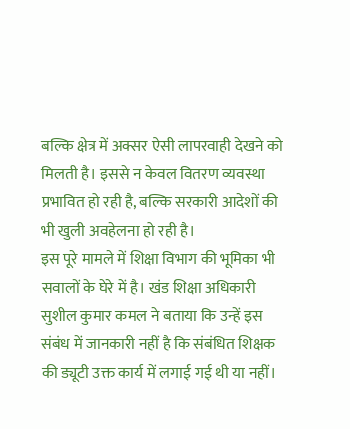बल्कि क्षेत्र में अक्सर ऐसी लापरवाही देखने को मिलती है। इससे न केवल वितरण व्यवस्था प्रभावित हो रही है, बल्कि सरकारी आदेशों की भी खुली अवहेलना हो रही है।
इस पूरे मामले में शिक्षा विभाग की भूमिका भी सवालों के घेरे में है। खंड शिक्षा अधिकारी सुशील कुमार कमल ने बताया कि उन्हें इस संबंध में जानकारी नहीं है कि संबंधित शिक्षक की ड्यूटी उक्त कार्य में लगाई गई थी या नहीं।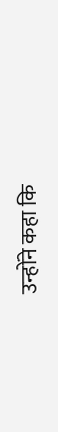उन्होंने कहा कि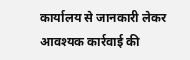कार्यालय से जानकारी लेकर आवश्यक कार्रवाई की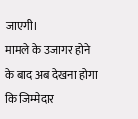जाएगी।
मामले के उजागर होने के बाद अब देखना होगा कि जिम्मेदार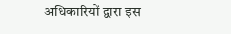अधिकारियों द्वारा इस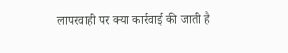लापरवाही पर क्या कार्रवाई की जाती है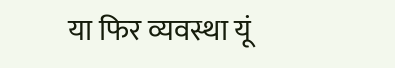या फिर व्यवस्था यूं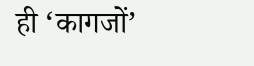ही ‘कागजों’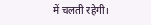में चलती रहेगी।